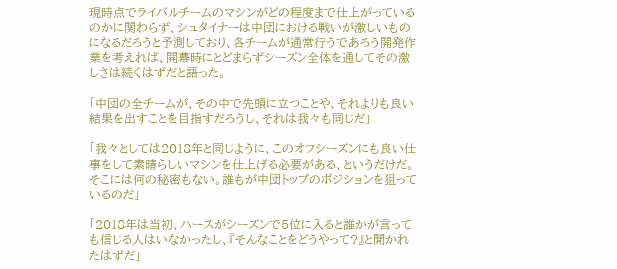現時点でライバルチームのマシンがどの程度まで仕上がっているのかに関わらず、シュタイナーは中団における戦いが激しいものになるだろうと予測しており、各チームが通常行うであろう開発作業を考えれば、開幕時にとどまらずシーズン全体を通してその激しさは続くはずだと語った。

「中団の全チームが、その中で先頭に立つことや、それよりも良い結果を出すことを目指すだろうし、それは我々も同じだ」

「我々としては2018年と同じように、このオフシーズンにも良い仕事をして素晴らしいマシンを仕上げる必要がある、というだけだ。そこには何の秘密もない。誰もが中団トップのポジションを狙っているのだ」

「2018年は当初、ハースがシーズンで5位に入ると誰かが言っても信じる人はいなかったし、『そんなことをどうやって?』と聞かれたはずだ」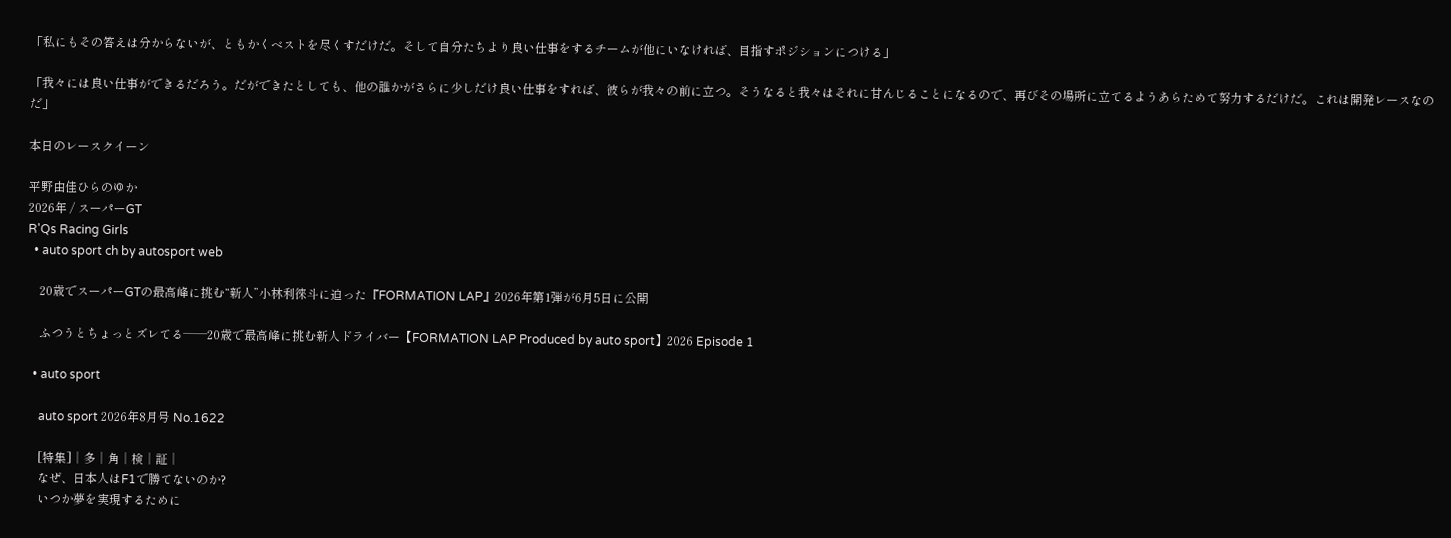「私にもその答えは分からないが、ともかくベストを尽くすだけだ。そして自分たちより良い仕事をするチームが他にいなければ、目指すポジションにつける」

「我々には良い仕事ができるだろう。だができたとしても、他の誰かがさらに少しだけ良い仕事をすれば、彼らが我々の前に立つ。そうなると我々はそれに甘んじることになるので、再びその場所に立てるようあらためて努力するだけだ。これは開発レースなのだ」

本日のレースクイーン

平野由佳ひらのゆか
2026年 / スーパーGT
R'Qs Racing Girls
  • auto sport ch by autosport web

    20歳でスーパーGTの最高峰に挑む“新人”小林利徠斗に迫った『FORMATION LAP』2026年第1弾が6月5日に公開

    ふつうとちょっとズレてる──20歳で最高峰に挑む新人ドライバー【FORMATION LAP Produced by auto sport】2026 Episode 1

  • auto sport

    auto sport 2026年8月号 No.1622

    [特集]│多│角│検│証│
    なぜ、日本人はF1で勝てないのか?
    いつか夢を実現するために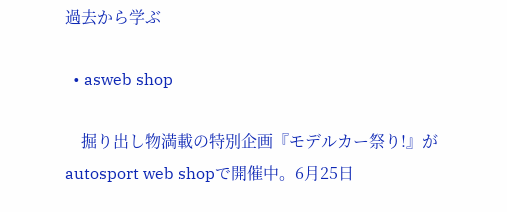過去から学ぶ

  • asweb shop

    掘り出し物満載の特別企画『モデルカー祭り!』がautosport web shopで開催中。6月25日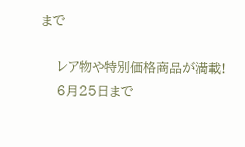まで

    レア物や特別価格商品が満載!
    6月25日まで